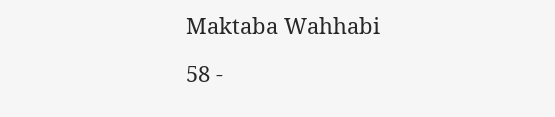Maktaba Wahhabi

58 -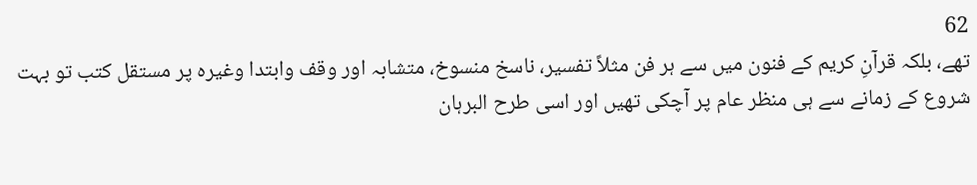62
تھے، بلکہ قرآنِ کریم کے فنون میں سے ہر فن مثلاً تفسیر، ناسخ منسوخ، متشابہ اور وقف وابتدا وغیرہ پر مستقل کتب تو بہت شروع کے زمانے سے ہی منظر عام پر آچکی تھیں اور اسی طرح البرہان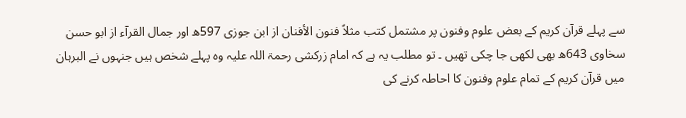سے پہلے قرآن کریم کے بعض علوم وفنون پر مشتمل کتب مثلاً فنون الأفنان از ابن جوزی 597ھ اور جمال القرآء از ابو حسن سخاوی 643ھ بھی لکھی جا چکی تھیں ۔ تو مطلب یہ ہے کہ امام زرکشی رحمۃ اللہ علیہ وہ پہلے شخص ہیں جنہوں نے البرہان میں قرآن کریم کے تمام علوم وفنون کا احاطہ کرنے کی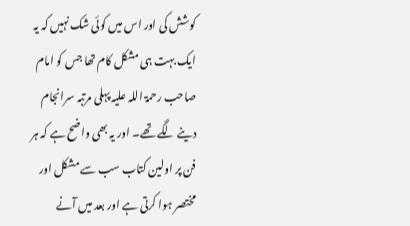کوشش کی اور اس میں کوئی شک نہیں کہ یہ ایک بہت ہی مشکل کام تھا جس کو امام صاحب رحمۃ اللہ علیہ پہلی مرتبہ سرانجام دینے لگے تھے۔ اور یہ بھی واضح ہے کہ ہر فن پر اولین کتاب سب سے مشکل اور مختصر ہوا کرتی ہے اور بعد میں آنے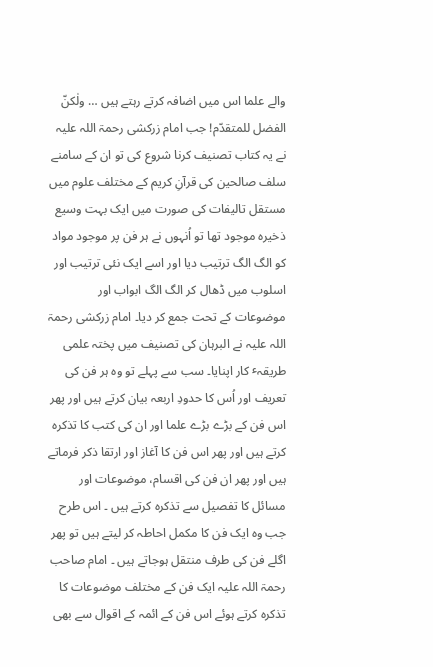والے علما اس میں اضافہ کرتے رہتے ہیں … ولٰكنّ الفضل للمتقدّم! جب امام زرکشی رحمۃ اللہ علیہ نے یہ کتاب تصنیف کرنا شروع کی تو ان کے سامنے سلف صالحین کی قرآنِ کریم کے مختلف علوم میں مستقل تالیفات کی صورت میں ایک بہت وسیع ذخیرہ موجود تھا تو اُنہوں نے ہر فن پر موجود مواد کو الگ الگ ترتیب دیا اور اسے ایک نئی ترتیب اور اسلوب میں ڈھال کر الگ الگ ابواب اور موضوعات کے تحت جمع کر دیا۔ امام زرکشی رحمۃ اللہ علیہ نے البرہان کی تصنیف میں پختہ علمی طریقہٴ کار اپنایا۔ سب سے پہلے تو وہ ہر فن کی تعریف اور اُس کا حدودِ اربعہ بیان کرتے ہیں اور پھر اس فن کے بڑے بڑے علما اور ان کی کتب کا تذکرہ کرتے ہیں اور پھر اس فن کا آغاز اور ارتقا ذکر فرماتے ہیں اور پھر ان فن کی اقسام، موضوعات اور مسائل کا تفصیل سے تذکرہ کرتے ہیں ۔ اس طرح جب وہ ایک فن کا مکمل احاطہ کر لیتے ہیں تو پھر اگلے فن کی طرف منتقل ہوجاتے ہیں ۔ امام صاحب رحمۃ اللہ علیہ ایک فن کے مختلف موضوعات کا تذکرہ کرتے ہوئے اس فن کے ائمہ کے اقوال سے بھی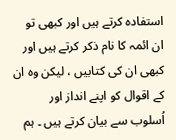استفادہ کرتے ہیں اور کبھی تو ان ائمہ کا نام ذکر کرتے ہیں اور کبھی ان کی کتابیں ، لیکن وہ ان کے اقوال کو اپنے انداز اور اُسلوب سے بیان کرتے ہیں ۔ ہم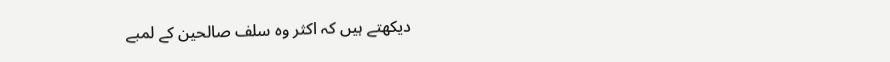دیکھتے ہیں کہ اکثر وہ سلف صالحین کے لمبے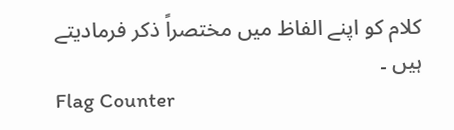کلام کو اپنے الفاظ میں مختصراً ذکر فرمادیتے ہیں ۔
Flag Counter